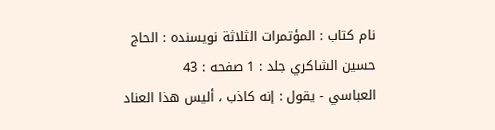نام کتاب : المؤتمرات الثلاثة نویسنده : الحاج حسين الشاكري جلد : 1 صفحه : 43
العباسي - يقول : إنه كاذب ، أليس هذا العناد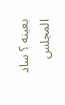بعينه ؟ ساد المجلس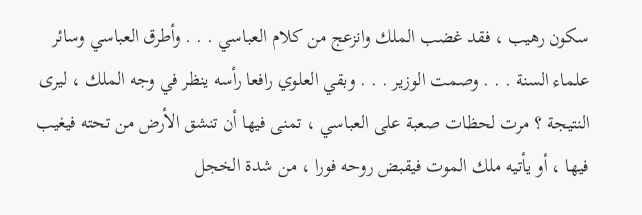سكون رهيب ، فقد غضب الملك وانزعج من كلام العباسي . . . وأطرق العباسي وسائر علماء السنة . . . وصمت الوزير . . . وبقي العلوي رافعا رأسه ينظر في وجه الملك ، ليرى النتيجة ؟ مرت لحظات صعبة على العباسي ، تمنى فيها أن تنشق الأرض من تحته فيغيب فيها ، أو يأتيه ملك الموت فيقبض روحه فورا ، من شدة الخجل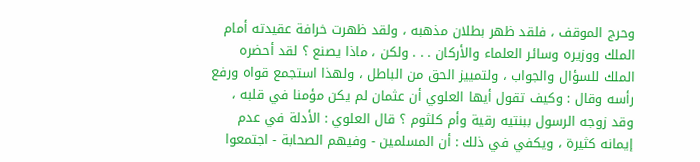وحرج الموقف ، فلقد ظهر بطلان مذهبه ، ولقد ظهرت خرافة عقيدته أمام الملك ووزيره وسائر العلماء والأركان . . . ولكن ، ماذا يصنع ؟ لقد أحضره الملك للسؤال والجواب ، ولتمييز الحق من الباطل ، ولهذا استجمع قواه ورفع رأسه وقال : وكيف تقول أيها العلوي أن عثمان لم يكن مؤمنا في قلبه ، وقد زوجه الرسول ببنتيه رقية وأم كلثوم ؟ قال العلوي : الأدلة في عدم إيمانه كثيرة ، ويكفي في ذلك : أن المسلمين - وفيهم الصحابة - اجتمعوا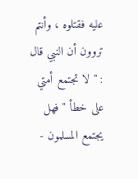عليه فقتلوه ، وأنتم تروون أن النبي قال : " لا تجتمع أمتي على خطأ " فهل يجتمع المسلمون -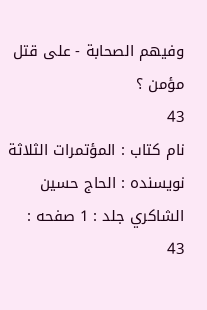وفيهم الصحابة - على قتل مؤمن ؟
43
نام کتاب : المؤتمرات الثلاثة نویسنده : الحاج حسين الشاكري جلد : 1 صفحه : 43